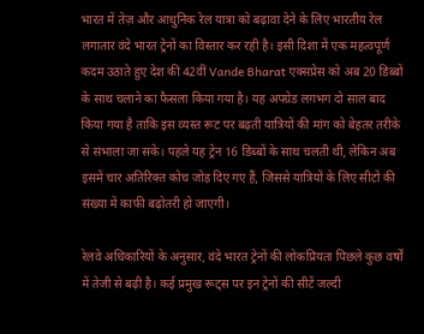भारत में तेज़ और आधुनिक रेल यात्रा को बढ़ावा देने के लिए भारतीय रेल लगातार वंदे भारत ट्रेनों का विस्तार कर रही है। इसी दिशा में एक महत्वपूर्ण कदम उठाते हुए देश की 42वीं Vande Bharat एक्सप्रेस को अब 20 डिब्बों के साथ चलाने का फैसला किया गया है। यह अपग्रेड लगभग दो साल बाद किया गया है ताकि इस व्यस्त रूट पर बढ़ती यात्रियों की मांग को बेहतर तरीके से संभाला जा सके। पहले यह ट्रेन 16 डिब्बों के साथ चलती थी, लेकिन अब इसमें चार अतिरिक्त कोच जोड़ दिए गए हैं, जिससे यात्रियों के लिए सीटों की संख्या में काफी बढ़ोतरी हो जाएगी।

रेलवे अधिकारियों के अनुसार, वंदे भारत ट्रेनों की लोकप्रियता पिछले कुछ वर्षों में तेजी से बढ़ी है। कई प्रमुख रूट्स पर इन ट्रेनों की सीटें जल्दी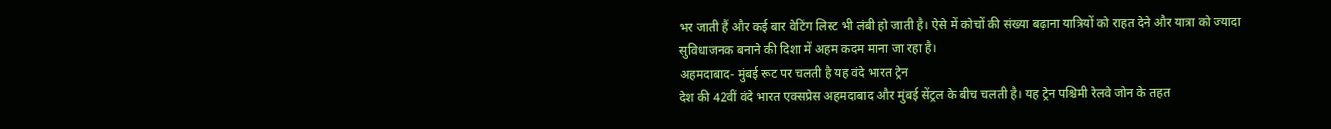भर जाती हैं और कई बार वेटिंग लिस्ट भी लंबी हो जाती है। ऐसे में कोचों की संख्या बढ़ाना यात्रियों को राहत देने और यात्रा को ज्यादा सुविधाजनक बनाने की दिशा में अहम कदम माना जा रहा है।
अहमदाबाद- मुंबई रूट पर चलती है यह वंदे भारत ट्रेन
देश की 42वीं वंदे भारत एक्सप्रेस अहमदाबाद और मुंबई सेंट्रल के बीच चलती है। यह ट्रेन पश्चिमी रेलवे जोन के तहत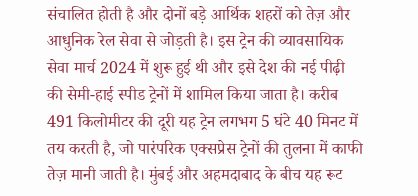संचालित होती है और दोनों बड़े आर्थिक शहरों को तेज़ और आधुनिक रेल सेवा से जोड़ती है। इस ट्रेन की व्यावसायिक सेवा मार्च 2024 में शुरू हुई थी और इसे देश की नई पीढ़ी की सेमी-हाई स्पीड ट्रेनों में शामिल किया जाता है। करीब 491 किलोमीटर की दूरी यह ट्रेन लगभग 5 घंटे 40 मिनट में तय करती है, जो पारंपरिक एक्सप्रेस ट्रेनों की तुलना में काफी तेज़ मानी जाती है। मुंबई और अहमदाबाद के बीच यह रूट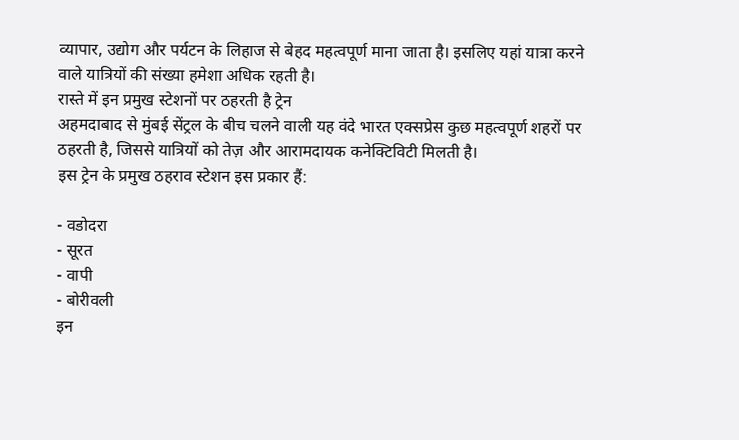व्यापार, उद्योग और पर्यटन के लिहाज से बेहद महत्वपूर्ण माना जाता है। इसलिए यहां यात्रा करने वाले यात्रियों की संख्या हमेशा अधिक रहती है।
रास्ते में इन प्रमुख स्टेशनों पर ठहरती है ट्रेन
अहमदाबाद से मुंबई सेंट्रल के बीच चलने वाली यह वंदे भारत एक्सप्रेस कुछ महत्वपूर्ण शहरों पर ठहरती है, जिससे यात्रियों को तेज़ और आरामदायक कनेक्टिविटी मिलती है।
इस ट्रेन के प्रमुख ठहराव स्टेशन इस प्रकार हैं:

- वडोदरा
- सूरत
- वापी
- बोरीवली
इन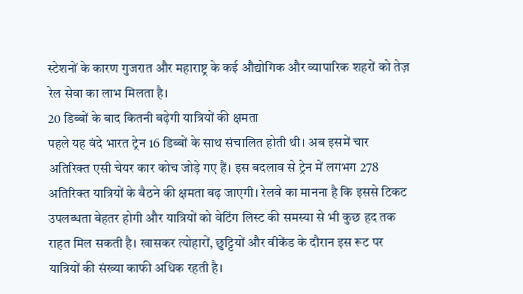स्टेशनों के कारण गुजरात और महाराष्ट्र के कई औद्योगिक और व्यापारिक शहरों को तेज़ रेल सेवा का लाभ मिलता है।
20 डिब्बों के बाद कितनी बढ़ेगी यात्रियों की क्षमता
पहले यह वंदे भारत ट्रेन 16 डिब्बों के साथ संचालित होती थी। अब इसमें चार अतिरिक्त एसी चेयर कार कोच जोड़े गए हैं। इस बदलाव से ट्रेन में लगभग 278 अतिरिक्त यात्रियों के बैठने की क्षमता बढ़ जाएगी। रेलवे का मानना है कि इससे टिकट उपलब्धता बेहतर होगी और यात्रियों को वेटिंग लिस्ट की समस्या से भी कुछ हद तक राहत मिल सकती है। खासकर त्योहारों, छुट्टियों और वीकेंड के दौरान इस रूट पर यात्रियों की संख्या काफी अधिक रहती है।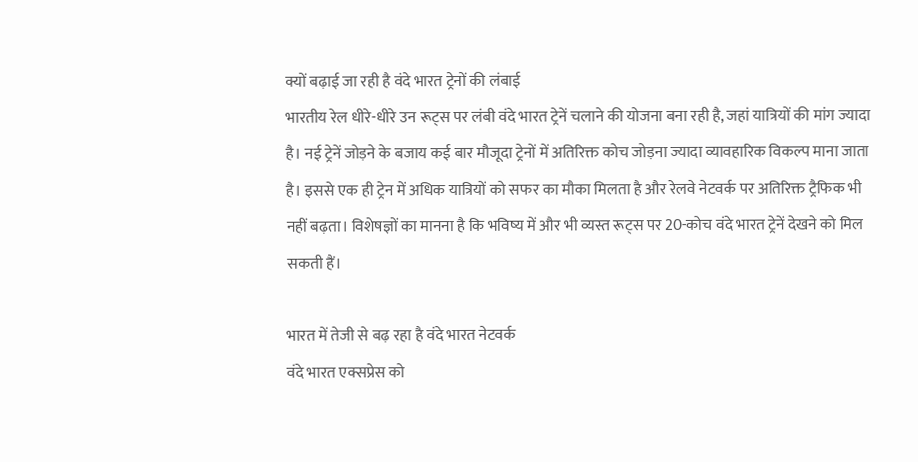क्यों बढ़ाई जा रही है वंदे भारत ट्रेनों की लंबाई
भारतीय रेल धीरे-धीरे उन रूट्स पर लंबी वंदे भारत ट्रेनें चलाने की योजना बना रही है, जहां यात्रियों की मांग ज्यादा है। नई ट्रेनें जोड़ने के बजाय कई बार मौजूदा ट्रेनों में अतिरिक्त कोच जोड़ना ज्यादा व्यावहारिक विकल्प माना जाता है। इससे एक ही ट्रेन में अधिक यात्रियों को सफर का मौका मिलता है और रेलवे नेटवर्क पर अतिरिक्त ट्रैफिक भी नहीं बढ़ता। विशेषज्ञों का मानना है कि भविष्य में और भी व्यस्त रूट्स पर 20-कोच वंदे भारत ट्रेनें देखने को मिल सकती हैं।

भारत में तेजी से बढ़ रहा है वंदे भारत नेटवर्क
वंदे भारत एक्सप्रेस को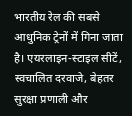भारतीय रेल की सबसे आधुनिक ट्रेनों में गिना जाता है। एयरलाइन-स्टाइल सीटें, स्वचालित दरवाजे, बेहतर सुरक्षा प्रणाली और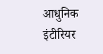आधुनिक इंटीरियर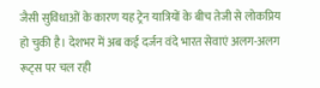जैसी सुविधाओं के कारण यह ट्रेन यात्रियों के बीच तेजी से लोकप्रिय हो चुकी है। देशभर में अब कई दर्जन वंदे भारत सेवाएं अलग-अलग रूट्स पर चल रही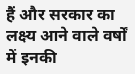हैं और सरकार का लक्ष्य आने वाले वर्षों में इनकी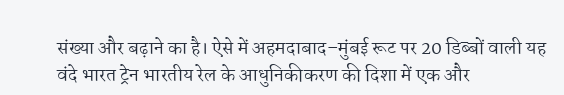संख्या और बढ़ाने का है। ऐसे में अहमदाबाद–मुंबई रूट पर 20 डिब्बों वाली यह वंदे भारत ट्रेन भारतीय रेल के आधुनिकीकरण की दिशा में एक और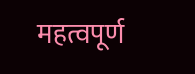महत्वपूर्ण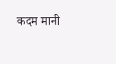कदम मानी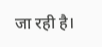जा रही है।